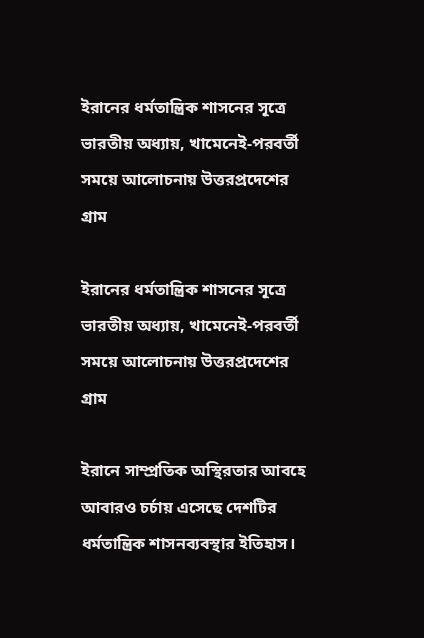ইরানের ধর্মতান্ত্রিক শাসনের সূত্রে ভারতীয় অধ্যায়, খামেনেই-পরবর্তী সময়ে আলোচনায় উত্তরপ্রদেশের গ্রাম

ইরানের ধর্মতান্ত্রিক শাসনের সূত্রে ভারতীয় অধ্যায়, খামেনেই-পরবর্তী সময়ে আলোচনায় উত্তরপ্রদেশের গ্রাম

ইরানে সাম্প্রতিক অস্থিরতার আবহে আবারও চর্চায় এসেছে দেশটির ধর্মতান্ত্রিক শাসনব্যবস্থার ইতিহাস।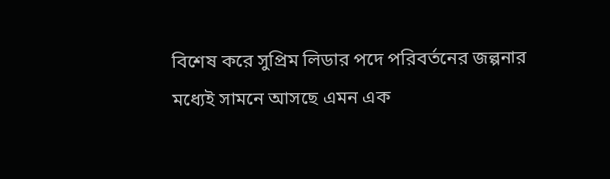বিশেষ করে সুপ্রিম লিডার পদে পরিবর্তনের জল্পনার মধ্যেই সামনে আসছে এমন এক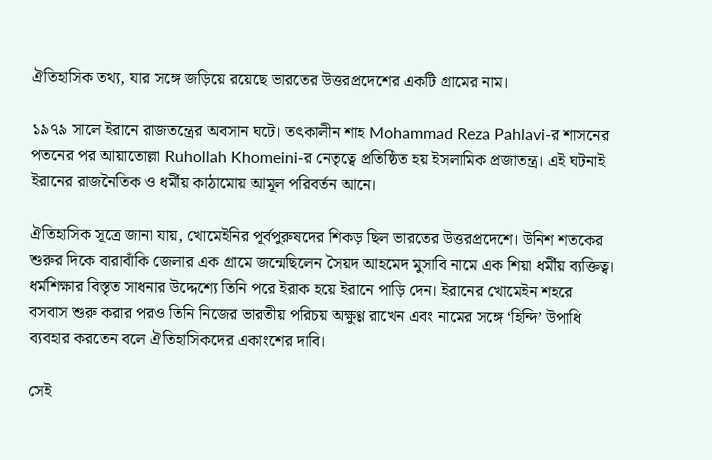ঐতিহাসিক তথ্য, যার সঙ্গে জড়িয়ে রয়েছে ভারতের উত্তরপ্রদেশের একটি গ্রামের নাম।

১৯৭৯ সালে ইরানে রাজতন্ত্রের অবসান ঘটে। তৎকালীন শাহ Mohammad Reza Pahlavi-র শাসনের পতনের পর আয়াতোল্লা Ruhollah Khomeini-র নেতৃত্বে প্রতিষ্ঠিত হয় ইসলামিক প্রজাতন্ত্র। এই ঘটনাই ইরানের রাজনৈতিক ও ধর্মীয় কাঠামোয় আমূল পরিবর্তন আনে।

ঐতিহাসিক সূত্রে জানা যায়, খোমেইনির পূর্বপুরুষদের শিকড় ছিল ভারতের উত্তরপ্রদেশে। উনিশ শতকের শুরুর দিকে বারাবাঁকি জেলার এক গ্রামে জন্মেছিলেন সৈয়দ আহমেদ মুসাবি নামে এক শিয়া ধর্মীয় ব্যক্তিত্ব। ধর্মশিক্ষার বিস্তৃত সাধনার উদ্দেশ্যে তিনি পরে ইরাক হয়ে ইরানে পাড়ি দেন। ইরানের খোমেইন শহরে বসবাস শুরু করার পরও তিনি নিজের ভারতীয় পরিচয় অক্ষুণ্ণ রাখেন এবং নামের সঙ্গে ‘হিন্দি’ উপাধি ব্যবহার করতেন বলে ঐতিহাসিকদের একাংশের দাবি।

সেই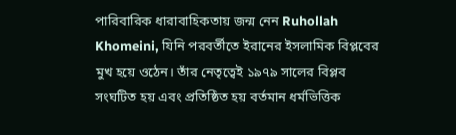পারিবারিক ধারাবাহিকতায় জন্ম নেন Ruhollah Khomeini, যিনি পরবর্তীতে ইরানের ইসলামিক বিপ্লবের মুখ হয়ে ওঠেন। তাঁর নেতৃত্বেই ১৯৭৯ সালের বিপ্লব সংঘটিত হয় এবং প্রতিষ্ঠিত হয় বর্তমান ধর্মভিত্তিক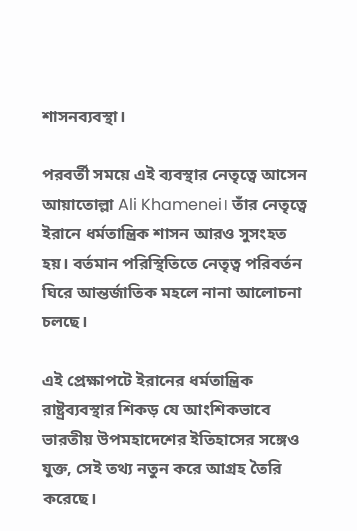শাসনব্যবস্থা।

পরবর্তী সময়ে এই ব্যবস্থার নেতৃত্বে আসেন আয়াতোল্লা Ali Khamenei। তাঁর নেতৃত্বে ইরানে ধর্মতান্ত্রিক শাসন আরও সুসংহত হয়। বর্তমান পরিস্থিতিতে নেতৃত্ব পরিবর্তন ঘিরে আন্তর্জাতিক মহলে নানা আলোচনা চলছে।

এই প্রেক্ষাপটে ইরানের ধর্মতান্ত্রিক রাষ্ট্রব্যবস্থার শিকড় যে আংশিকভাবে ভারতীয় উপমহাদেশের ইতিহাসের সঙ্গেও যুক্ত, সেই তথ্য নতুন করে আগ্রহ তৈরি করেছে।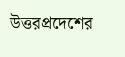উত্তরপ্রদেশের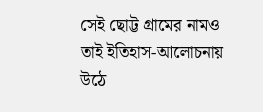সেই ছোট্ট গ্রামের নামও তাই ইতিহাস-আলোচনায় উঠে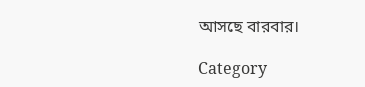আসছে বারবার।

Category